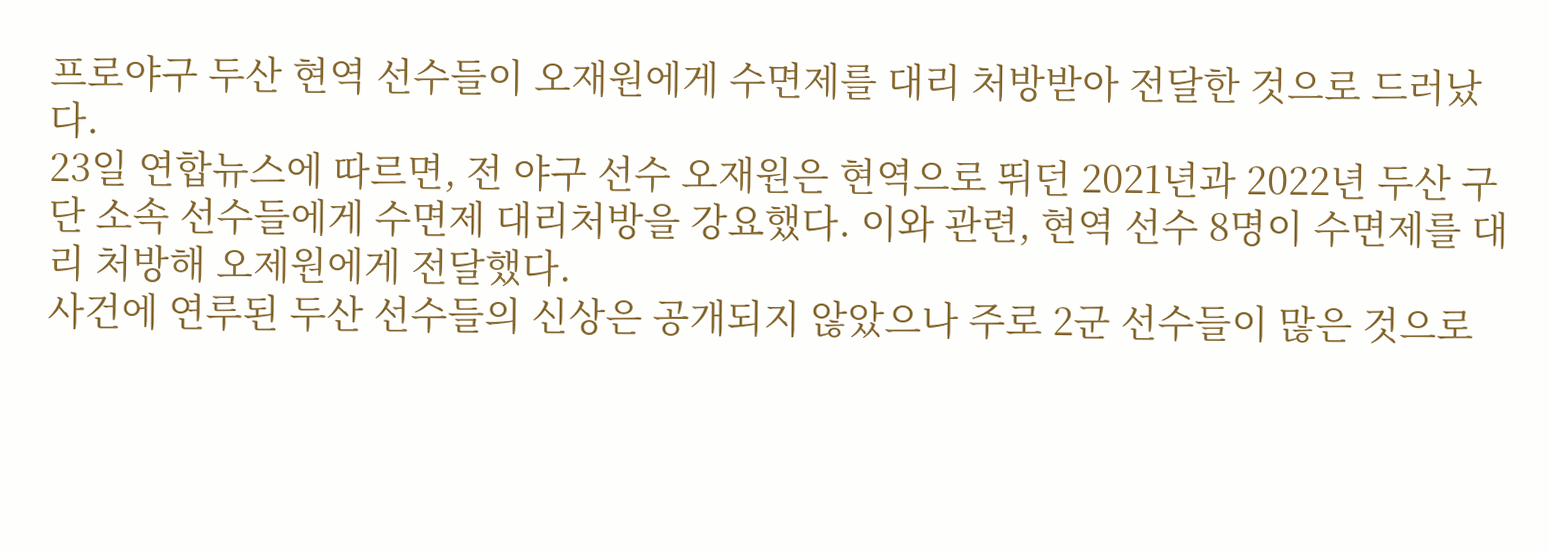프로야구 두산 현역 선수들이 오재원에게 수면제를 대리 처방받아 전달한 것으로 드러났다.
23일 연합뉴스에 따르면, 전 야구 선수 오재원은 현역으로 뛰던 2021년과 2022년 두산 구단 소속 선수들에게 수면제 대리처방을 강요했다. 이와 관련, 현역 선수 8명이 수면제를 대리 처방해 오제원에게 전달했다.
사건에 연루된 두산 선수들의 신상은 공개되지 않았으나 주로 2군 선수들이 많은 것으로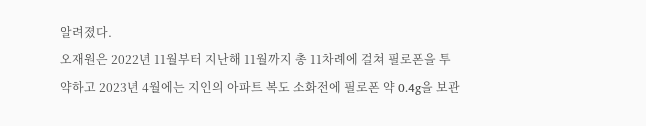알려졌다.
오재원은 2022년 11월부터 지난해 11월까지 총 11차례에 걸쳐 필로폰을 투약하고 2023년 4월에는 지인의 아파트 복도 소화전에 필로폰 약 0.4g을 보관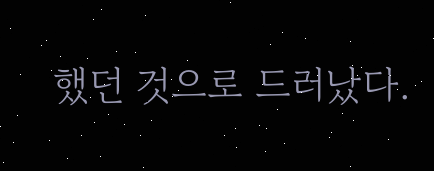했던 것으로 드러났다.